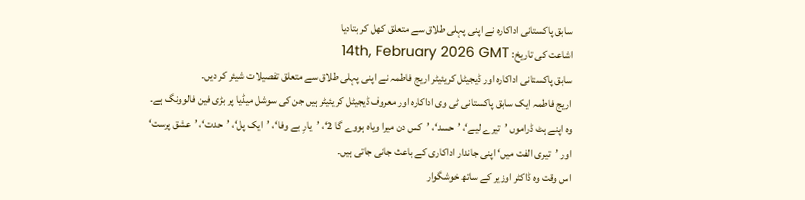سابق پاکستانی اداکارہ نے اپنی پہلی طلاق سے متعلق کھل کر بتادیا
اشاعت کی تاریخ: 14th, February 2026 GMT
سابق پاکستانی اداکارہ اور ڈیجیٹل کریئیٹر اریج فاطمہ نے اپنی پہلی طلاق سے متعلق تفصیلات شیئر کر دیں۔
اریج فاطمہ ایک سابق پاکستانی ٹی وی اداکارہ اور معروف ڈیجیٹل کریئیٹر ہیں جن کی سوشل میڈیا پر بڑی فین فالوونگ ہے۔
وہ اپنے ہٹ ڈراموں ’تیرے لیے‘، ’حسد‘، ’کس دن میرا ویاہ ہووے گا 2‘، ’یارِ بے وفا‘، ’ایک پل‘، ’حدت‘، ’عشق پرست‘ اور ’تیری الفت میں‘ اپنی جاندار اداکاری کے باعث جانی جاتی ہیں۔
اس وقت وہ ڈاکٹر اوزیر کے ساتھ خوشگوار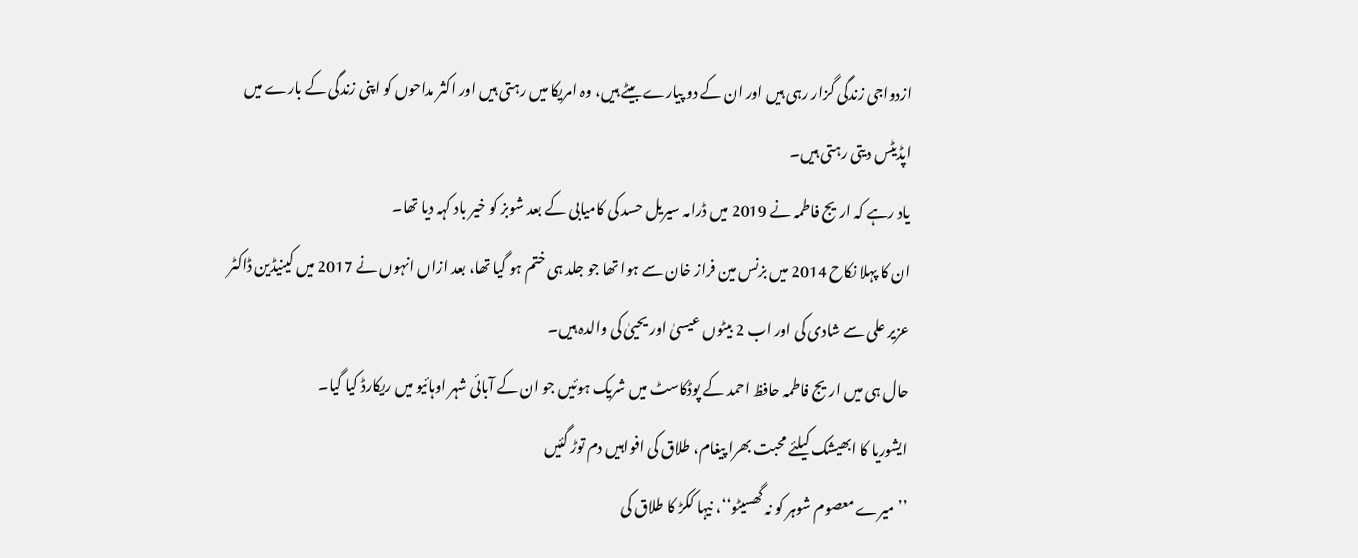ازدواجی زندگی گزار رہی ہیں اور ان کے دو پیارے بیٹے ہیں، وہ امریکا میں رہتی ہیں اور اکثر مداحوں کو اپنی زندگی کے بارے میں اپڈیٹس دیتی رہتی ہیں۔
یاد رہے کہ اریج فاطمہ نے 2019 میں ڈرامہ سیریل حسد کی کامیابی کے بعد شوبز کو خیر باد کہہ دیا تھا۔
ان کا پہلا نکاح 2014 میں بزنس مین فراز خان سے ہوا تھا جو جلد ہی ختم ہو گیا تھا، بعد ازاں انہوں نے 2017 میں کینیڈین ڈاکٹر عزیر علی سے شادی کی اور اب 2 بیٹوں عیسیٰ اور یحییٰ کی والدہ ہیں۔
حال ہی میں اریج فاطمہ حافظ احمد کے پوڈکاسٹ میں شریک ہوئیں جو ان کے آبائی شہر اوہائیو میں ریکارڈ کیا گیا۔
ایشوریا کا ابھیشک کیلئے محبت بھرا پیغام، طلاق کی افواہیں دم توڑ گئیں
’’میرے معصوم شوہر کو نہ گھسیٹو‘‘، نیہا ککڑ کا طلاق کی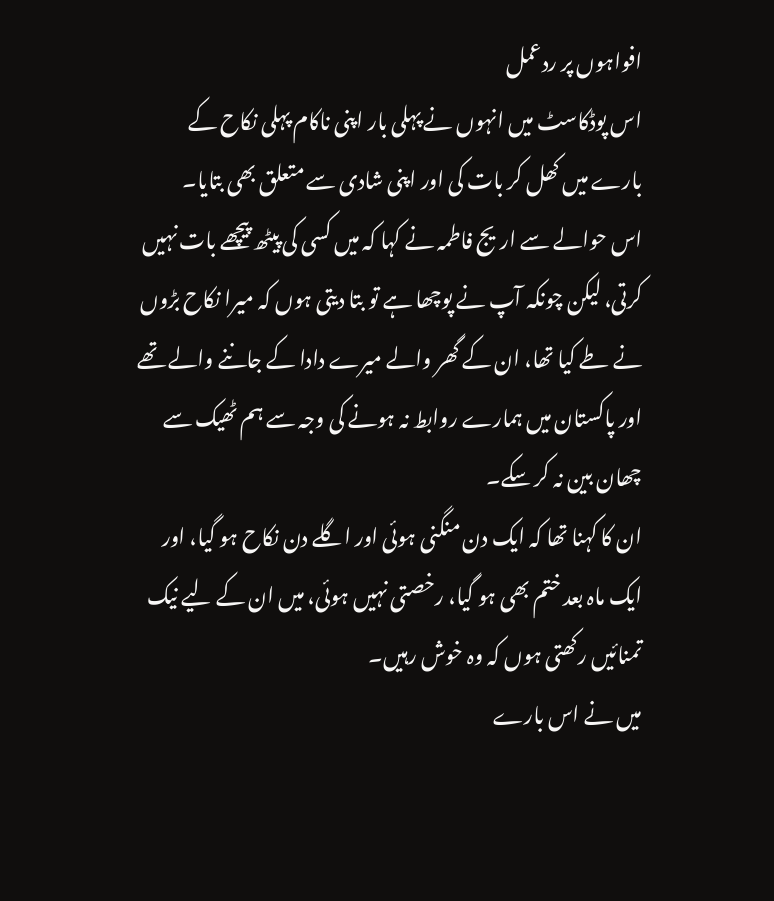افواہوں پر ردعمل
اس پوڈکاسٹ میں انہوں نے پہلی بار اپنی ناکام پہلی نکاح کے بارے میں کھل کر بات کی اور اپنی شادی سے متعلق بھی بتایا۔
اس حوالے سے اریج فاطمہ نے کہا کہ میں کسی کی پیٹھ پیچھے بات نہیں کرتی، لیکن چونکہ آپ نے پوچھا ہے تو بتا دیتی ہوں کہ میرا نکاح بڑوں نے طے کیا تھا، ان کے گھر والے میرے دادا کے جاننے والے تھے اور پاکستان میں ہمارے روابط نہ ہونے کی وجہ سے ہم ٹھیک سے چھان بین نہ کر سکے۔
ان کا کہنا تھا کہ ایک دن منگنی ہوئی اور اگلے دن نکاح ہو گیا، اور ایک ماہ بعد ختم بھی ہو گیا، رخصتی نہیں ہوئی، میں ان کے لیے نیک تمنائیں رکھتی ہوں کہ وہ خوش رہیں۔
میں نے اس بارے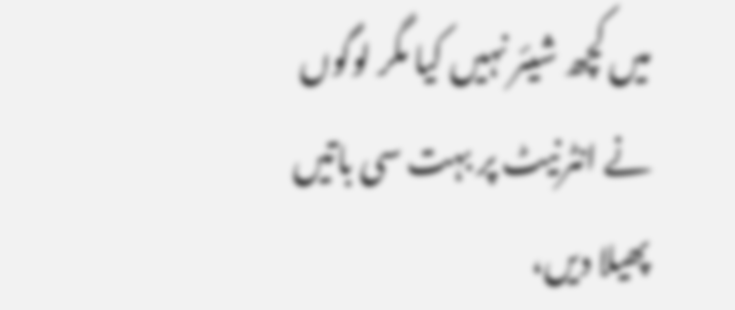میں کچھ شیئر نہیں کیا مگر لوگوں نے انٹرنیٹ پر بہت سی باتیں پھیلا دیں،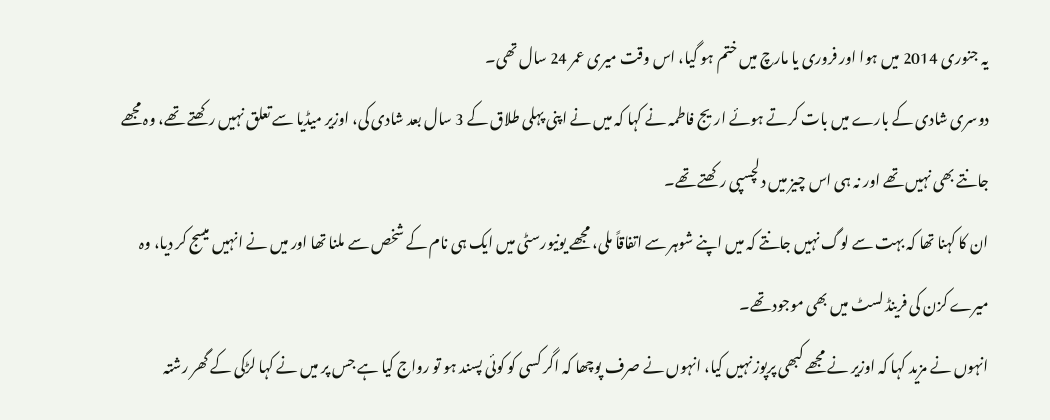یہ جنوری 2014 میں ہوا اور فروری یا مارچ میں ختم ہو گیا، اس وقت میری عمر 24 سال تھی۔
دوسری شادی کے بارے میں بات کرتے ہوئے اریج فاطمہ نے کہا کہ میں نے اپنی پہلی طلاق کے 3 سال بعد شادی کی، اوزیر میڈیا سے تعلق نہیں رکھتے تھے، وہ مجھے جانتے بھی نہیں تھے اور نہ ہی اس چیز میں دلچسپی رکھتے تھے۔
ان کا کہنا تھا کہ بہت سے لوگ نہیں جانتے کہ میں اپنے شوہر سے اتفاقاً ملی، مجھے یونیورسٹی میں ایک ہی نام کے شخص سے ملنا تھا اور میں نے انہیں میسج کر دیا، وہ میرے کزن کی فرینڈ لسٹ میں بھی موجود تھے۔
انہوں نے مزید کہا کہ اوزیر نے مجھے کبھی پرپوز نہیں کیا، انہوں نے صرف پوچھا کہ اگر کسی کو کوئی پسند ہو تو رواج کیا ہے جس پر میں نے کہا لڑکی کے گھر رشتہ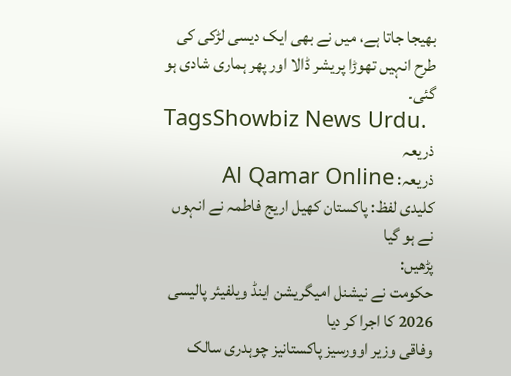بھیجا جاتا ہے، میں نے بھی ایک دیسی لڑکی کی طرح انہیں تھوڑا پریشر ڈالا اور پھر ہماری شادی ہو گئی۔
TagsShowbiz News Urdu.
ذریعہ
ذریعہ: Al Qamar Online
کلیدی لفظ: پاکستان کھیل اریج فاطمہ نے انہوں نے ہو گیا
پڑھیں:
حکومت نے نیشنل امیگریشن اینڈ ویلفیئر پالیسی 2026 کا اجرا کر دیا
وفاقی وزیر اوورسیز پاکستانیز چوہدری سالک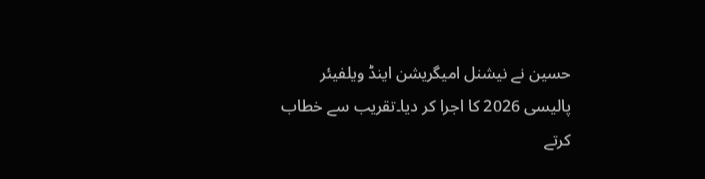حسین نے نیشنل امیگریشن اینڈ ویلفیئر پالیسی 2026 کا اجرا کر دیا۔تقریب سے خطاب کرتے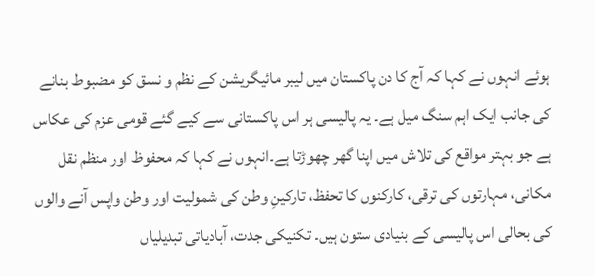ہوئے انہوں نے کہا کہ آج کا دن پاکستان میں لیبر مائیگریشن کے نظم و نسق کو مضبوط بنانے کی جانب ایک اہم سنگ میل ہے۔ یہ پالیسی ہر اس پاکستانی سے کیے گئے قومی عزم کی عکاس ہے جو بہتر مواقع کی تلاش میں اپنا گھر چھوڑتا ہے۔انہوں نے کہا کہ محفوظ اور منظم نقل مکانی، مہارتوں کی ترقی، کارکنوں کا تحفظ، تارکینِ وطن کی شمولیت اور وطن واپس آنے والوں کی بحالی اس پالیسی کے بنیادی ستون ہیں۔ تکنیکی جدت، آبادیاتی تبدیلیاں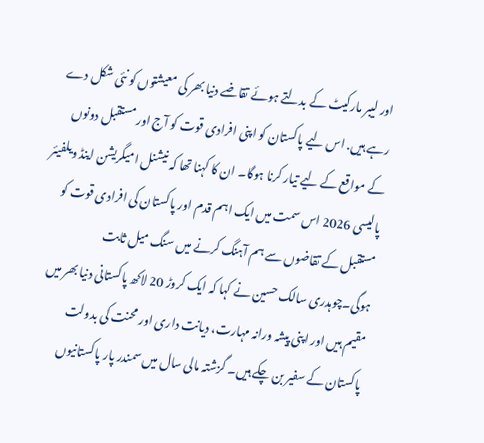اور لیبر مارکیٹ کے بدلتے ہوئے تقاضے دنیا بھر کی معیشتوں کو نئی شکل دے رہے ہیں. اس لیے پاکستان کو اپنی افرادی قوت کو آج اور مستقبل دونوں کے مواقع کے لیے تیار کرنا ہوگا۔ ان کا کہنا تھا کہ نیشنل امیگریشن اینڈ ویلفیئر پالیسی 2026 اس سمت میں ایک اہم قدم اور پاکستان کی افرادی قوت کو مستقبل کے تقاضوں سے ہم آہنگ کرنے میں سنگ میل ثابت ہوگی۔چوہدری سالک حسین نے کہا کہ ایک کروڑ 20 لاکھ پاکستانی دنیا بھر میں مقیم ہیں اور اپنی پیشہ ورانہ مہارت، دیانت داری اور محنت کی بدولت پاکستان کے سفیر بن چکے ہیں۔ گزشتہ مالی سال میں سمندر پار پاکستانیوں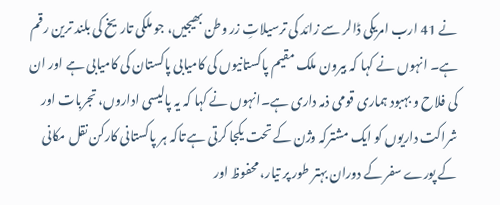نے 41 ارب امریکی ڈالر سے زائد کی ترسیلاتِ زر وطن بھیجیں، جو ملکی تاریخ کی بلند ترین رقم ہے۔ انہوں نے کہا کہ بیرون ملک مقیم پاکستانیوں کی کامیابی پاکستان کی کامیابی ہے اور ان کی فلاح و بہبود ہماری قومی ذمہ داری ہے۔انہوں نے کہا کہ یہ پالیسی اداروں، تجربات اور شراکت داریوں کو ایک مشترکہ وژن کے تحت یکجا کرتی ہے تاکہ ہر پاکستانی کارکن نقل مکانی کے پورے سفر کے دوران بہتر طور پر تیار، محفوظ اور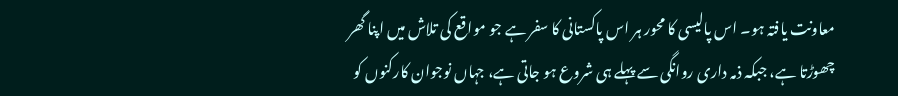معاونت یافتہ ہو۔ اس پالیسی کا محور ہر اس پاکستانی کا سفر ہے جو مواقع کی تلاش میں اپنا گھر چھوڑتا ہے، جبکہ ذمہ داری روانگی سے پہلے ہی شروع ہو جاتی ہے، جہاں نوجوان کارکنوں کو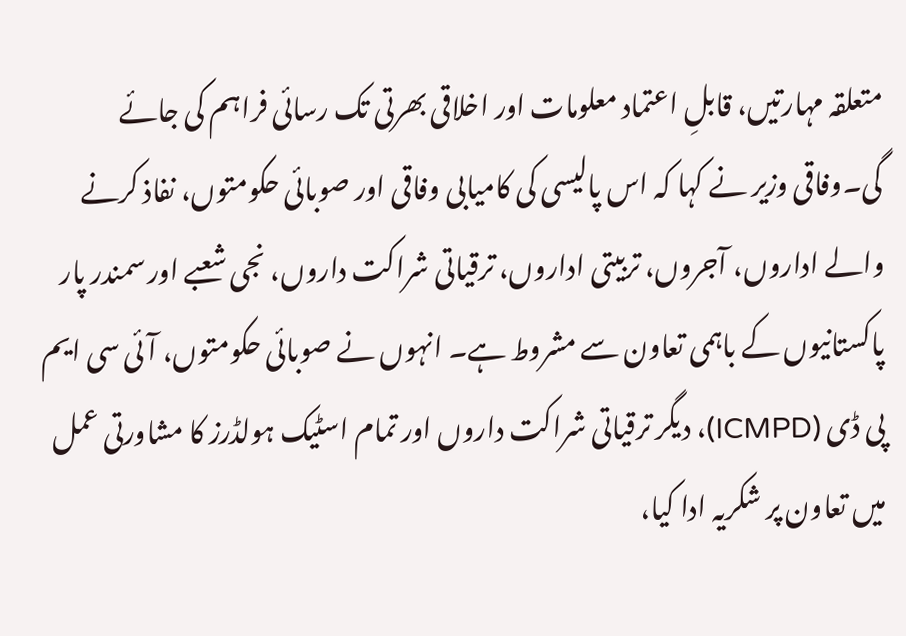متعلقہ مہارتیں، قابلِ اعتماد معلومات اور اخلاقی بھرتی تک رسائی فراہم کی جائے گی۔وفاقی وزیر نے کہا کہ اس پالیسی کی کامیابی وفاقی اور صوبائی حکومتوں، نفاذ کرنے والے اداروں، آجروں، تربیتی اداروں، ترقیاتی شراکت داروں، نجی شعبے اور سمندر پار پاکستانیوں کے باہمی تعاون سے مشروط ہے۔ انہوں نے صوبائی حکومتوں، آئی سی ایم پی ڈی (ICMPD)، دیگر ترقیاتی شراکت داروں اور تمام اسٹیک ہولڈرز کا مشاورتی عمل میں تعاون پر شکریہ ادا کیا،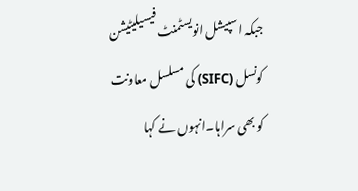جبکہ اسپیشل انویسٹمنٹ فیسیلیٹیشن کونسل (SIFC) کی مسلسل معاونت کو بھی سراہا۔انہوں نے کہا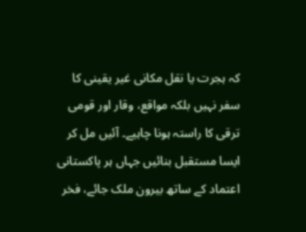کہ ہجرت یا نقل مکانی غیر یقینی کا سفر نہیں بلکہ مواقع، وقار اور قومی ترقی کا راستہ ہونا چاہیے۔ آئیں مل کر ایسا مستقبل بنائیں جہاں ہر پاکستانی اعتماد کے ساتھ بیرون ملک جائے، فخر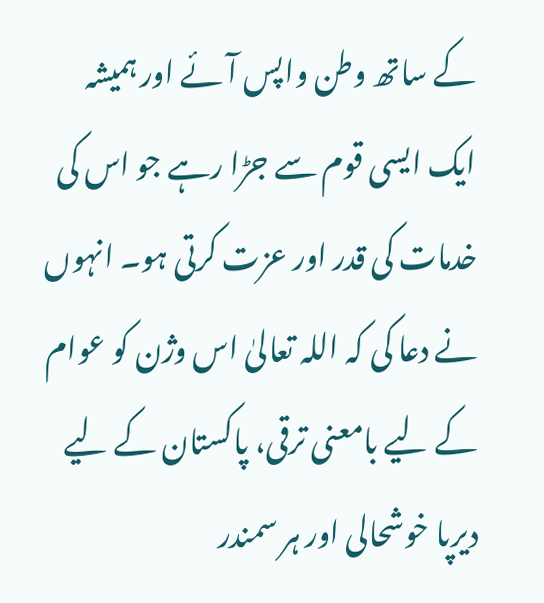کے ساتھ وطن واپس آئے اور ہمیشہ ایک ایسی قوم سے جڑا رہے جو اس کی خدمات کی قدر اور عزت کرتی ہو۔ انہوں نے دعا کی کہ اللہ تعالیٰ اس وژن کو عوام کے لیے بامعنی ترقی، پاکستان کے لیے دیرپا خوشحالی اور ہر سمندر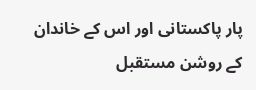پار پاکستانی اور اس کے خاندان کے روشن مستقبل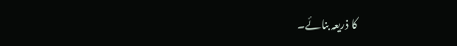کا ذریعہ بنائے۔